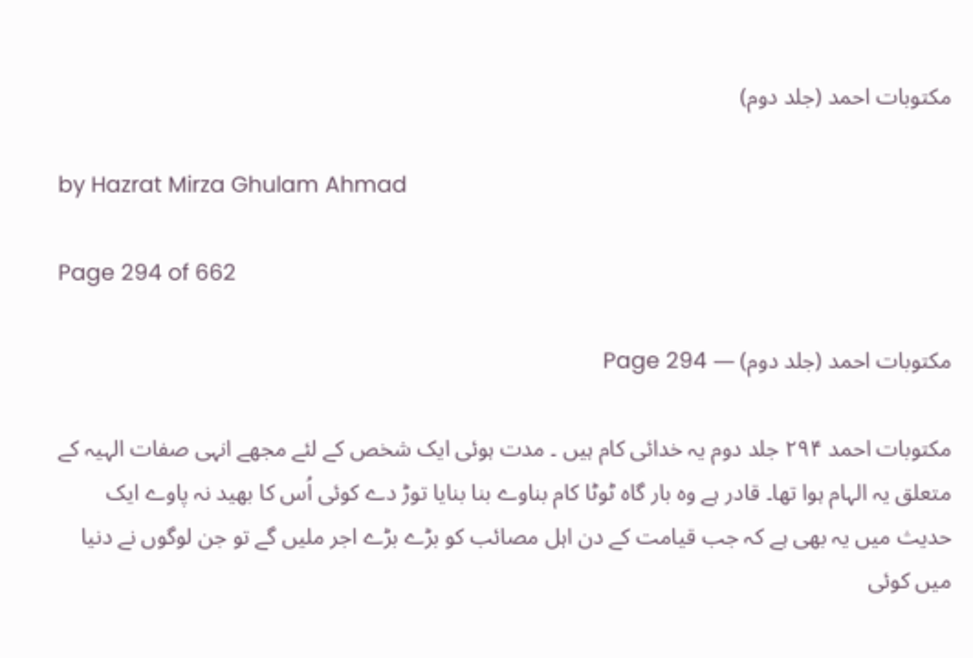مکتوبات احمد (جلد دوم)

by Hazrat Mirza Ghulam Ahmad

Page 294 of 662

مکتوبات احمد (جلد دوم) — Page 294

مکتوبات احمد ۲۹۴ جلد دوم یہ خدائی کام ہیں ۔ مدت ہوئی ایک شخص کے لئے مجھے انہی صفات الہیہ کے متعلق یہ الہام ہوا تھا۔ قادر ہے وہ بار گاہ ٹوٹا کام بناوے بنا بنایا توڑ دے کوئی اُس کا بھید نہ پاوے ایک حدیث میں یہ بھی ہے کہ جب قیامت کے دن اہل مصائب کو بڑے بڑے اجر ملیں گے تو جن لوگوں نے دنیا میں کوئی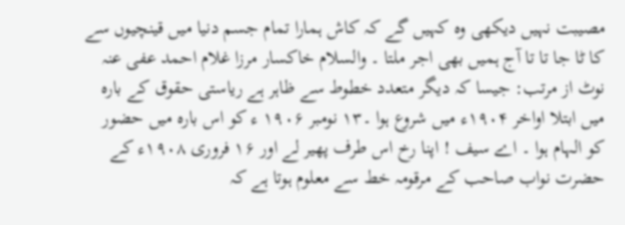مصیبت نہیں دیکھی وہ کہیں گے کہ کاش ہمارا تمام جسم دنیا میں قینچیوں سے کا ٹا جا تا تا آج ہمیں بھی اجر ملتا ۔ والسلام خاکسار مرزا غلام احمد عفی عنہ نوٹ از مرتب: جیسا کہ دیگر متعدد خطوط سے ظاہر ہے ریاستی حقوق کے بارہ میں ابتلا اواخر ۱۹۰۴ء میں شروع ہوا ۔۱۳ نومبر ۱۹۰۶ ء کو اس بارہ میں حضور کو الہام ہوا ۔ اے سیف ! اپنا رخ اس طرف پھیر لے اور ۱۶ فروری ۱۹۰۸ء کے حضرت نواب صاحب کے مرقومہ خط سے معلوم ہوتا ہے کہ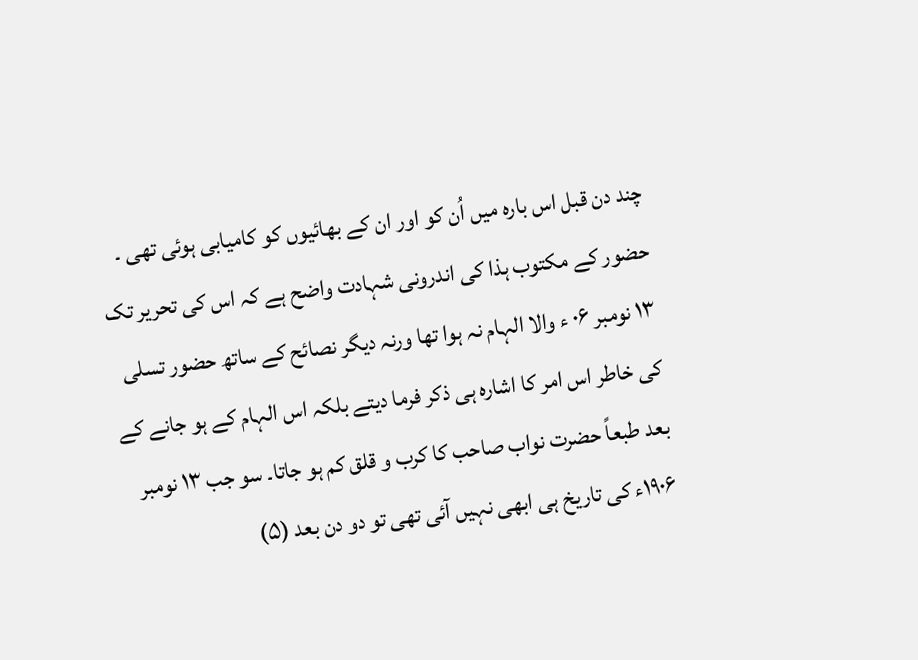چند دن قبل اس بارہ میں اُن کو اور ان کے بھائیوں کو کامیابی ہوئی تھی ۔ حضور کے مکتوب ہذا کی اندرونی شہادت واضح ہے کہ اس کی تحریر تک ۱۳ نومبر ۰۶ ء والا الہام نہ ہوا تھا ورنہ دیگر نصائح کے ساتھ حضور تسلی کی خاطر اس امر کا اشارہ ہی ذکر فرما دیتے بلکہ اس الہام کے ہو جانے کے بعد طبعاً حضرت نواب صاحب کا کرب و قلق کم ہو جاتا۔ سو جب ۱۳ نومبر ۱۹۰۶ء کی تاریخ ہی ابھی نہیں آئی تھی تو دو دن بعد (۵)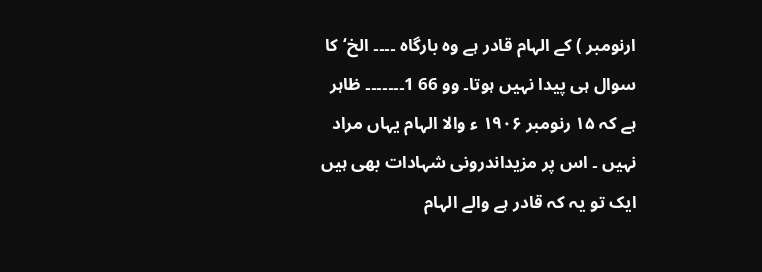ارنومبر ) کے الہام قادر ہے وہ بارگاہ ۔۔۔۔ الخ‘ کا سوال ہی پیدا نہیں ہوتا۔ وو 66 1۔۔۔۔۔۔۔ ظاہر ہے کہ ۱۵ رنومبر ۱۹۰۶ ء والا الہام یہاں مراد نہیں ۔ اس پر مزیداندرونی شہادات بھی ہیں ایک تو یہ کہ قادر ہے والے الہام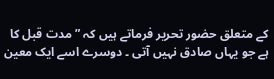کے متعلق حضور تحریر فرماتے ہیں کہ ” مدت قبل کا ہے جو یہاں صادق نہیں آتی ۔ دوسرے اسے ایک معین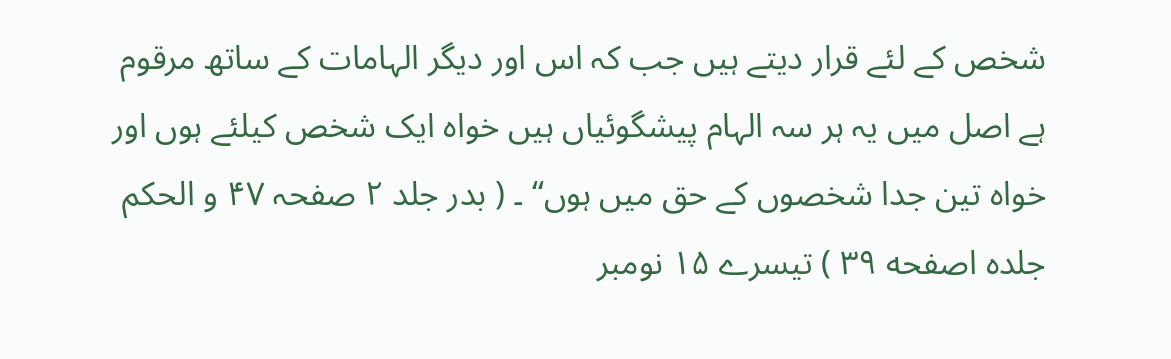شخص کے لئے قرار دیتے ہیں جب کہ اس اور دیگر الہامات کے ساتھ مرقوم ہے اصل میں یہ ہر سہ الہام پیشگوئیاں ہیں خواہ ایک شخص کیلئے ہوں اور خواہ تین جدا شخصوں کے حق میں ہوں“ ۔ ( بدر جلد ۲ صفحہ ۴۷ و الحکم جلده اصفحه ۳۹ ) تیسرے ۱۵ نومبر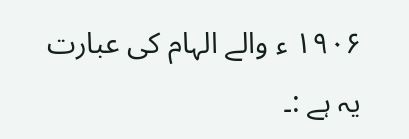۱۹۰۶ ء والے الہام کی عبارت یہ ہے :۔